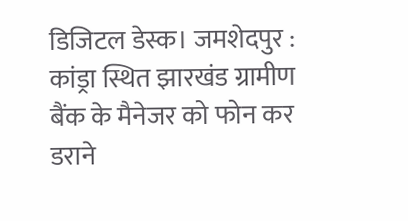डिजिटल डेस्क। जमशेदपुर : कांड्रा स्थित झारखंड ग्रामीण बैंक के मैनेजर को फोन कर डराने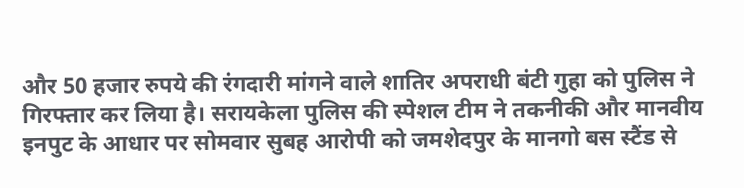और 50 हजार रुपये की रंगदारी मांगने वाले शातिर अपराधी बंटी गुहा को पुलिस ने गिरफ्तार कर लिया है। सरायकेला पुलिस की स्पेशल टीम ने तकनीकी और मानवीय इनपुट के आधार पर सोमवार सुबह आरोपी को जमशेदपुर के मानगो बस स्टैंड से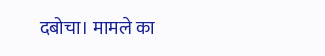दबोचा। मामले का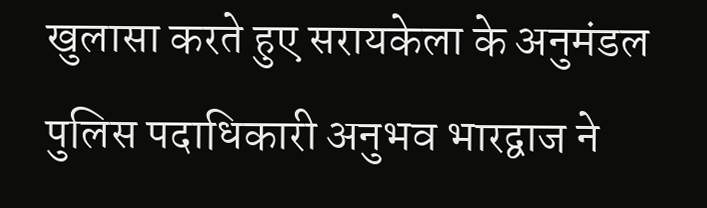खुलासा करते हुए सरायकेला के अनुमंडल पुलिस पदाधिकारी अनुभव भारद्वाज ने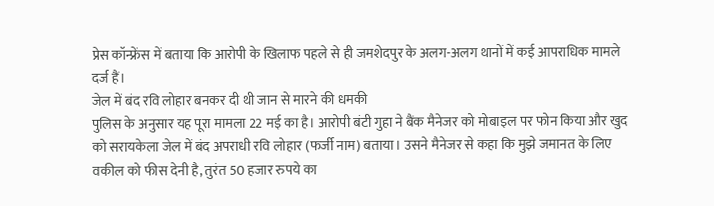प्रेस कॉन्फ्रेंस में बताया कि आरोपी के खिलाफ पहले से ही जमशेदपुर के अलग-अलग थानों में कई आपराधिक मामले दर्ज हैं।
जेल में बंद रवि लोहार बनकर दी थी जान से मारने की धमकी
पुलिस के अनुसार यह पूरा मामला 22 मई का है। आरोपी बंटी गुहा ने बैंक मैनेजर को मोबाइल पर फोन किया और खुद को सरायकेला जेल में बंद अपराधी रवि लोहार (फर्जी नाम) बताया। उसने मैनेजर से कहा कि मुझे जमानत के लिए वकील को फीस देनी है, तुरंत 50 हजार रुपये का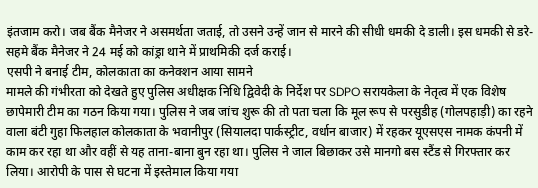इंतजाम करो। जब बैंक मैनेजर ने असमर्थता जताई, तो उसने उन्हें जान से मारने की सीधी धमकी दे डाली। इस धमकी से डरे-सहमे बैंक मैनेजर ने 24 मई को कांड्रा थाने में प्राथमिकी दर्ज कराई।
एसपी ने बनाई टीम, कोलकाता का कनेक्शन आया सामने
मामले की गंभीरता को देखते हुए पुलिस अधीक्षक निधि द्विवेदी के निर्देश पर SDPO सरायकेला के नेतृत्व में एक विशेष छापेमारी टीम का गठन किया गया। पुलिस ने जब जांच शुरू की तो पता चला कि मूल रूप से परसुडीह (गोलपहाड़ी) का रहने वाला बंटी गुहा फिलहाल कोलकाता के भवानीपुर (सियालदा पार्कस्ट्रीट, वर्धान बाजार) में रहकर यूएसएस नामक कंपनी में काम कर रहा था और वहीं से यह ताना-बाना बुन रहा था। पुलिस ने जाल बिछाकर उसे मानगो बस स्टैंड से गिरफ्तार कर लिया। आरोपी के पास से घटना में इस्तेमाल किया गया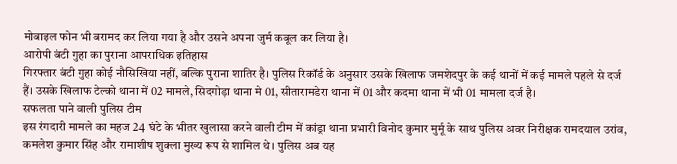मोबाइल फोन भी बरामद कर लिया गया है और उसने अपना जुर्म कबूल कर लिया है।
आरोपी बंटी गुहा का पुराना आपराधिक इतिहास
गिरफ्तार बंटी गुहा कोई नौसिखिया नहीं, बल्कि पुराना शातिर है। पुलिस रिकॉर्ड के अनुसार उसके खिलाफ जमशेदपुर के कई थानों में कई मामले पहले से दर्ज हैं। उसके खिलाफ टेल्को थाना में 02 मामले, सिदगोड़ा थाना मे 01, सीतारामडेरा थाना में 01 और कदमा थाना में भी 01 मामला दर्ज है।
सफलता पाने वाली पुलिस टीम
इस रंगदारी मामले का महज 24 घंटे के भीतर खुलासा करने वाली टीम में कांड्रा थाना प्रभारी विनोद कुमार मुर्मू के साथ पुलिस अवर निरीक्षक रामदयाल उरांव, कमलेश कुमार सिंह और रामाशीष शुक्ला मुख्य रूप से शामिल थे। पुलिस अब यह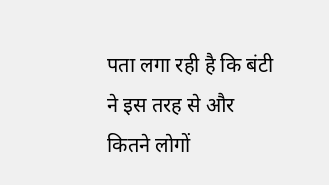पता लगा रही है कि बंटी ने इस तरह से और कितने लोगों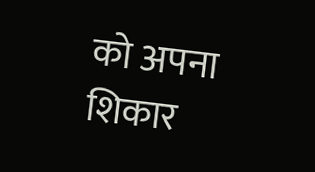को अपना शिकार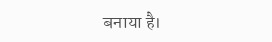बनाया है।